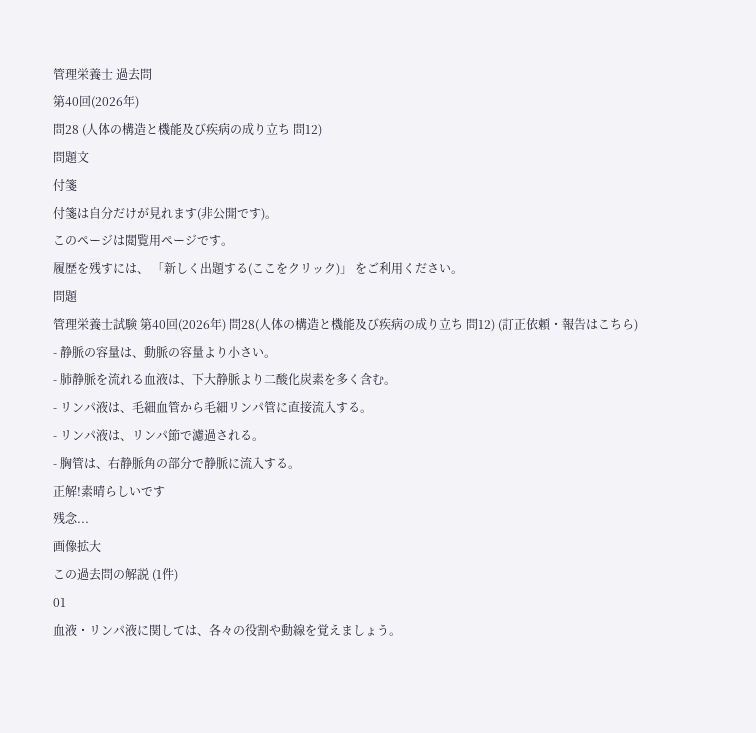管理栄養士 過去問
第40回(2026年)
問28 (人体の構造と機能及び疾病の成り立ち 問12)
問題文
付箋
付箋は自分だけが見れます(非公開です)。
このページは閲覧用ページです。
履歴を残すには、 「新しく出題する(ここをクリック)」 をご利用ください。
問題
管理栄養士試験 第40回(2026年) 問28(人体の構造と機能及び疾病の成り立ち 問12) (訂正依頼・報告はこちら)
- 静脈の容量は、動脈の容量より小さい。
- 肺静脈を流れる血液は、下大静脈より二酸化炭素を多く含む。
- リンパ液は、毛細血管から毛細リンパ管に直接流入する。
- リンパ液は、リンパ節で濾過される。
- 胸管は、右静脈角の部分で静脈に流入する。
正解!素晴らしいです
残念...
画像拡大
この過去問の解説 (1件)
01
血液・リンパ液に関しては、各々の役割や動線を覚えましょう。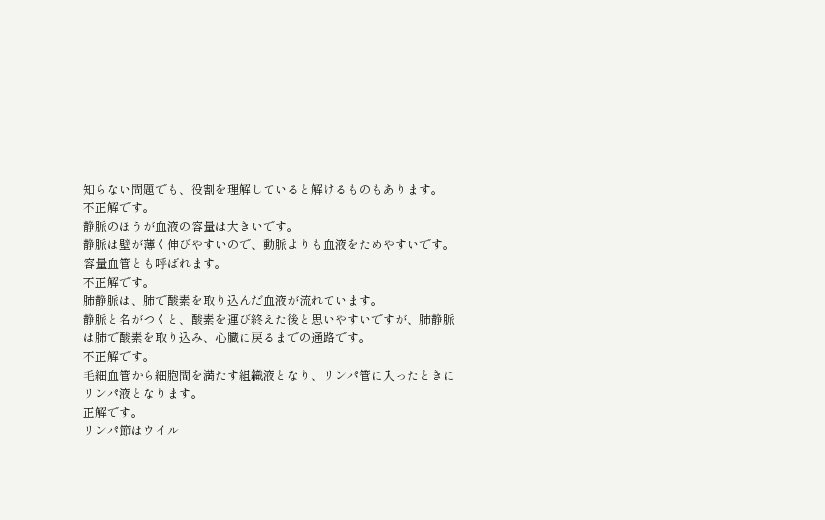知らない問題でも、役割を理解していると解けるものもあります。
不正解です。
静脈のほうが血液の容量は大きいです。
静脈は壁が薄く伸びやすいので、動脈よりも血液をためやすいです。
容量血管とも呼ばれます。
不正解です。
肺静脈は、肺で酸素を取り込んだ血液が流れています。
静脈と名がつくと、酸素を運び終えた後と思いやすいですが、肺静脈は肺で酸素を取り込み、心臓に戻るまでの通路です。
不正解です。
毛細血管から細胞間を満たす組織液となり、リンパ管に入ったときにリンパ液となります。
正解です。
リンパ節はウイル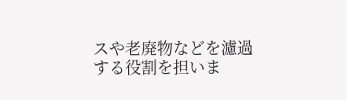スや老廃物などを濾過する役割を担いま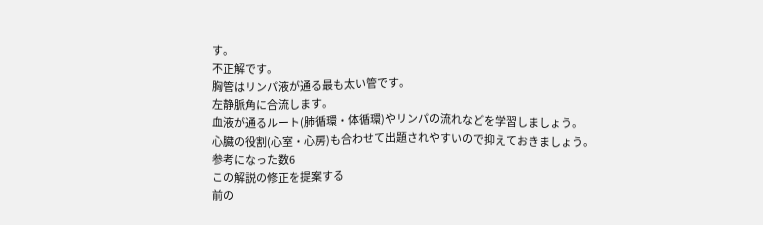す。
不正解です。
胸管はリンパ液が通る最も太い管です。
左静脈角に合流します。
血液が通るルート(肺循環・体循環)やリンパの流れなどを学習しましょう。
心臓の役割(心室・心房)も合わせて出題されやすいので抑えておきましょう。
参考になった数6
この解説の修正を提案する
前の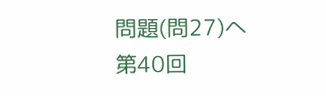問題(問27)へ
第40回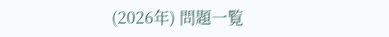(2026年) 問題一覧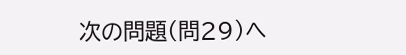次の問題(問29)へ